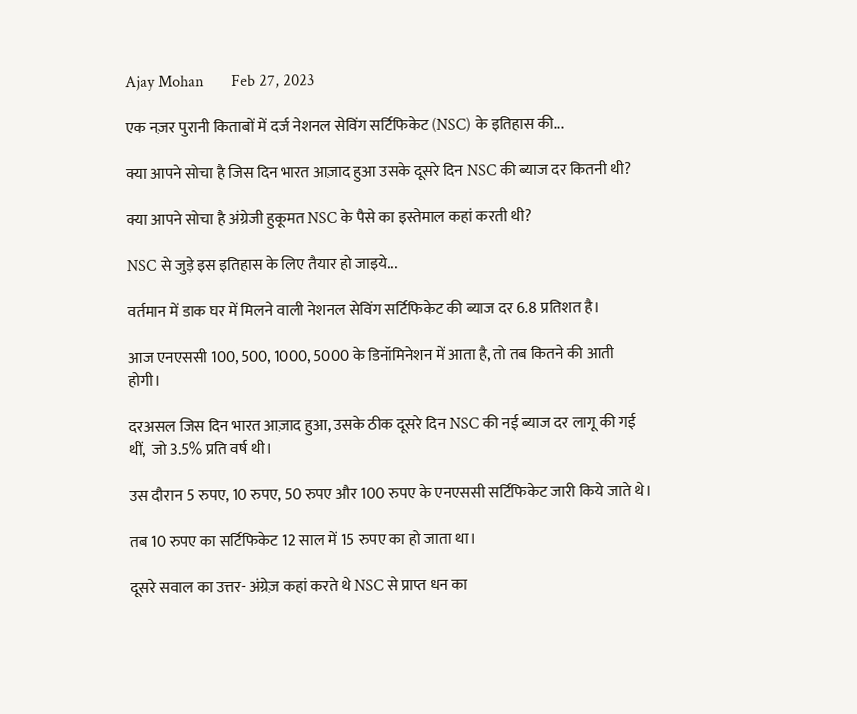Ajay Mohan       Feb 27, 2023

एक नज़र पुरानी किताबों में दर्ज नेशनल सेविंग सर्टिफिकेट (NSC) के इतिहास की...

क्या आपने सोचा है जिस दिन भारत आज़ाद हुआ उसके दूसरे दिन NSC की ब्याज दर कितनी थी?

क्या आपने सोचा है अंग्रेजी हुकूमत NSC के पैसे का इस्तेमाल कहां करती थी?

NSC से जुड़े इस इतिहास के लिए तैयार हो जाइये...

वर्तमान में डाक घर में मिलने वाली नेशनल सेविंग सर्टिफिकेट की ब्याज दर 6.8 प्रतिशत है।

आज एनएससी 100, 500, 1000, 5000 के डिनॉमिनेशन में आता है, तो तब कितने की आती होगी।

दरअसल जिस दिन भारत आज़ाद हुआ, उसके ठीक दूसरे दिन NSC की नई ब्याज दर लागू की गई थीं,  जो 3.5% प्रति वर्ष थी।

उस दौरान 5 रुपए, 10 रुपए, 50 रुपए और 100 रुपए के एनएससी सर्टिफिकेट जारी किये जाते थे।

तब 10 रुपए का सर्टिफिकेट 12 साल में 15 रुपए का हो जाता था।

दूसरे सवाल का उत्तर- अंग्रेज़ कहां करते थे NSC से प्राप्त धन का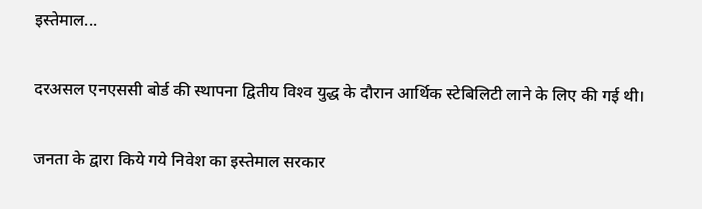इस्तेमाल...

दरअसल एनएससी बोर्ड की स्थापना द्वितीय विश्‍व युद्ध के दौरान आर्थिक स्‍टेबिलिटी लाने के लिए की गई थी।

जनता के द्वारा किये गये निवेश का इस्तेमाल सरकार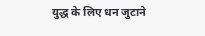युद्ध के लिए धन जुटाने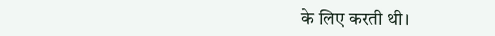के लिए करती थी।